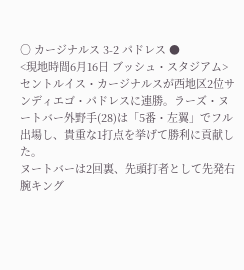○ カージナルス 3-2 パドレス ●
<現地時間6月16日 ブッシュ・スタジアム>
セントルイス・カージナルスが西地区2位サンディエゴ・パドレスに連勝。ラーズ・ヌートバー外野手(28)は「5番・左翼」でフル出場し、貴重な1打点を挙げて勝利に貢献した。
ヌートバーは2回裏、先頭打者として先発右腕キング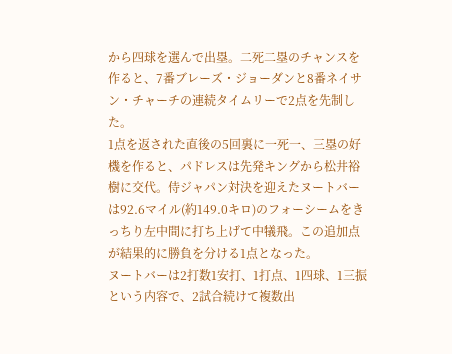から四球を選んで出塁。二死二塁のチャンスを作ると、7番ブレーズ・ジョーダンと8番ネイサン・チャーチの連続タイムリーで2点を先制した。
1点を返された直後の5回裏に一死一、三塁の好機を作ると、パドレスは先発キングから松井裕樹に交代。侍ジャパン対決を迎えたヌートバーは92.6マイル(約149.0キロ)のフォーシームをきっちり左中間に打ち上げて中犠飛。この追加点が結果的に勝負を分ける1点となった。
ヌートバーは2打数1安打、1打点、1四球、1三振という内容で、2試合続けて複数出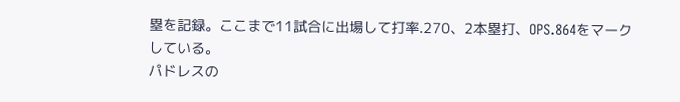塁を記録。ここまで11試合に出場して打率.270、2本塁打、OPS.864をマークしている。
パドレスの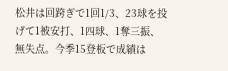松井は回跨ぎで1回1/3、23球を投げて1被安打、1四球、1奪三振、無失点。今季15登板で成績は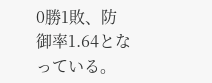0勝1敗、防御率1.64となっている。